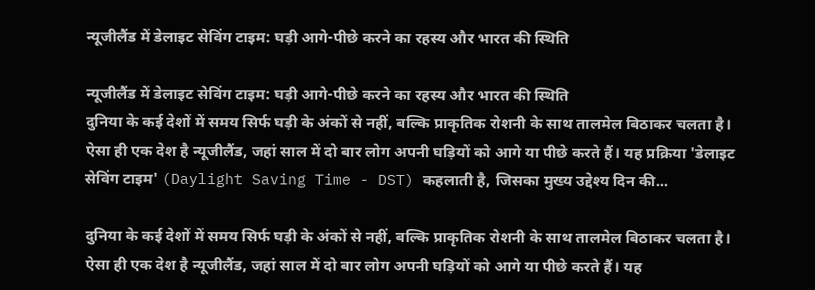न्यूजीलैंड में डेलाइट सेविंग टाइम: घड़ी आगे-पीछे करने का रहस्य और भारत की स्थिति

न्यूजीलैंड में डेलाइट सेविंग टाइम: घड़ी आगे-पीछे करने का रहस्य और भारत की स्थिति
दुनिया के कई देशों में समय सिर्फ घड़ी के अंकों से नहीं, बल्कि प्राकृतिक रोशनी के साथ तालमेल बिठाकर चलता है। ऐसा ही एक देश है न्यूजीलैंड, जहां साल में दो बार लोग अपनी घड़ियों को आगे या पीछे करते हैं। यह प्रक्रिया 'डेलाइट सेविंग टाइम' (Daylight Saving Time - DST) कहलाती है, जिसका मुख्य उद्देश्य दिन की...

दुनिया के कई देशों में समय सिर्फ घड़ी के अंकों से नहीं, बल्कि प्राकृतिक रोशनी के साथ तालमेल बिठाकर चलता है। ऐसा ही एक देश है न्यूजीलैंड, जहां साल में दो बार लोग अपनी घड़ियों को आगे या पीछे करते हैं। यह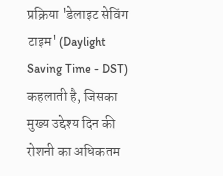प्रक्रिया 'डेलाइट सेविंग टाइम' (Daylight Saving Time - DST) कहलाती है, जिसका मुख्य उद्देश्य दिन की रोशनी का अधिकतम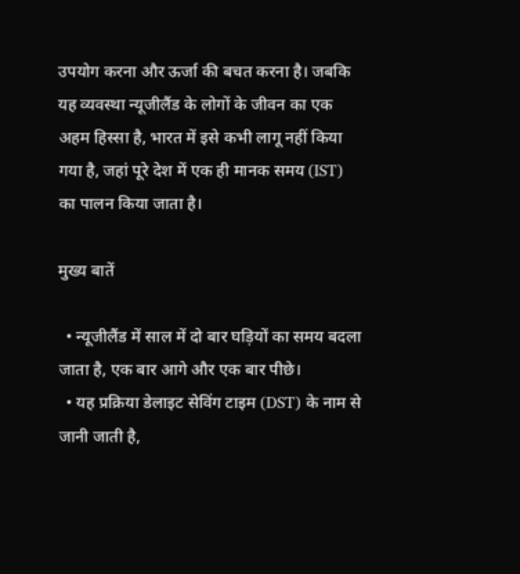उपयोग करना और ऊर्जा की बचत करना है। जबकि यह व्यवस्था न्यूजीलैंड के लोगों के जीवन का एक अहम हिस्सा है, भारत में इसे कभी लागू नहीं किया गया है, जहां पूरे देश में एक ही मानक समय (IST) का पालन किया जाता है।

मुख्य बातें

  • न्यूजीलैंड में साल में दो बार घड़ियों का समय बदला जाता है, एक बार आगे और एक बार पीछे।
  • यह प्रक्रिया डेलाइट सेविंग टाइम (DST) के नाम से जानी जाती है,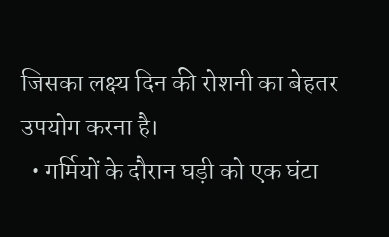जिसका लक्ष्य दिन की रोशनी का बेहतर उपयोग करना है।
  • गर्मियों के दौरान घड़ी को एक घंटा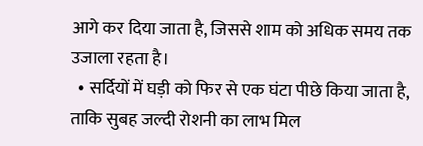आगे कर दिया जाता है, जिससे शाम को अधिक समय तक उजाला रहता है।
  • सर्दियों में घड़ी को फिर से एक घंटा पीछे किया जाता है, ताकि सुबह जल्दी रोशनी का लाभ मिल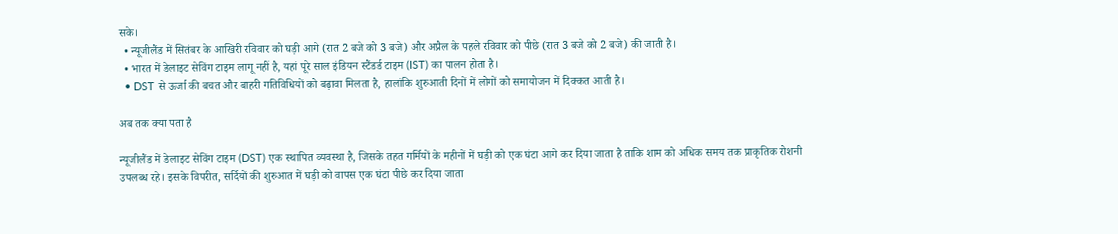सके।
  • न्यूजीलैंड में सितंबर के आखिरी रविवार को घड़ी आगे (रात 2 बजे को 3 बजे) और अप्रैल के पहले रविवार को पीछे (रात 3 बजे को 2 बजे) की जाती है।
  • भारत में डेलाइट सेविंग टाइम लागू नहीं है, यहां पूरे साल इंडियन स्टैंडर्ड टाइम (IST) का पालन होता है।
  • DST से ऊर्जा की बचत और बाहरी गतिविधियों को बढ़ावा मिलता है, हालांकि शुरुआती दिनों में लोगों को समायोजन में दिक्कत आती है।

अब तक क्या पता है

न्यूजीलैंड में डेलाइट सेविंग टाइम (DST) एक स्थापित व्यवस्था है, जिसके तहत गर्मियों के महीनों में घड़ी को एक घंटा आगे कर दिया जाता है ताकि शाम को अधिक समय तक प्राकृतिक रोशनी उपलब्ध रहे। इसके विपरीत, सर्दियों की शुरुआत में घड़ी को वापस एक घंटा पीछे कर दिया जाता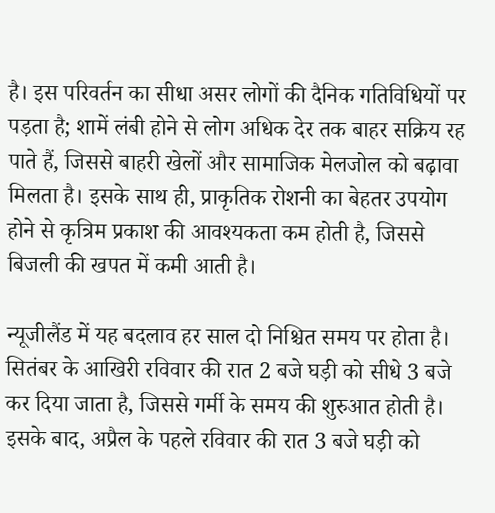है। इस परिवर्तन का सीधा असर लोगों की दैनिक गतिविधियों पर पड़ता है; शामें लंबी होने से लोग अधिक देर तक बाहर सक्रिय रह पाते हैं, जिससे बाहरी खेलों और सामाजिक मेलजोल को बढ़ावा मिलता है। इसके साथ ही, प्राकृतिक रोशनी का बेहतर उपयोग होने से कृत्रिम प्रकाश की आवश्यकता कम होती है, जिससे बिजली की खपत में कमी आती है।

न्यूजीलैंड में यह बदलाव हर साल दो निश्चित समय पर होता है। सितंबर के आखिरी रविवार की रात 2 बजे घड़ी को सीधे 3 बजे कर दिया जाता है, जिससे गर्मी के समय की शुरुआत होती है। इसके बाद, अप्रैल के पहले रविवार की रात 3 बजे घड़ी को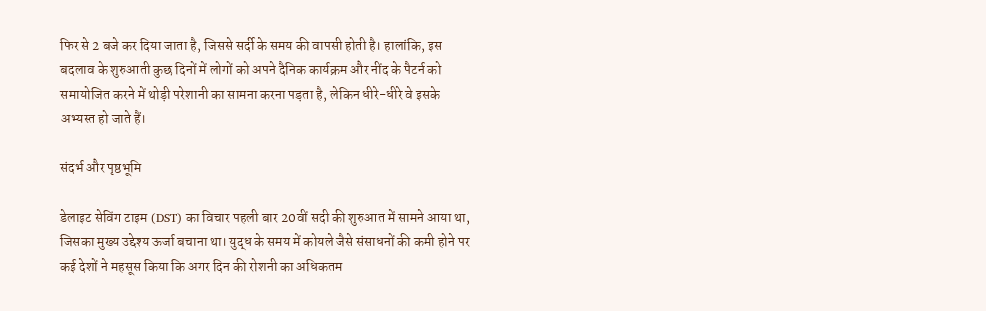फिर से 2 बजे कर दिया जाता है, जिससे सर्दी के समय की वापसी होती है। हालांकि, इस बदलाव के शुरुआती कुछ दिनों में लोगों को अपने दैनिक कार्यक्रम और नींद के पैटर्न को समायोजित करने में थोड़ी परेशानी का सामना करना पड़ता है, लेकिन धीरे-धीरे वे इसके अभ्यस्त हो जाते हैं।

संदर्भ और पृष्ठभूमि

डेलाइट सेविंग टाइम (DST) का विचार पहली बार 20वीं सदी की शुरुआत में सामने आया था, जिसका मुख्य उद्देश्य ऊर्जा बचाना था। युद्ध के समय में कोयले जैसे संसाधनों की कमी होने पर कई देशों ने महसूस किया कि अगर दिन की रोशनी का अधिकतम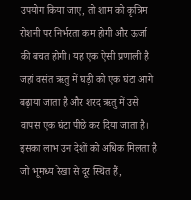उपयोग किया जाए, तो शाम को कृत्रिम रोशनी पर निर्भरता कम होगी और ऊर्जा की बचत होगी। यह एक ऐसी प्रणाली है जहां वसंत ऋतु में घड़ी को एक घंटा आगे बढ़ाया जाता है और शरद ऋतु में उसे वापस एक घंटा पीछे कर दिया जाता है। इसका लाभ उन देशों को अधिक मिलता है जो भूमध्य रेखा से दूर स्थित हैं,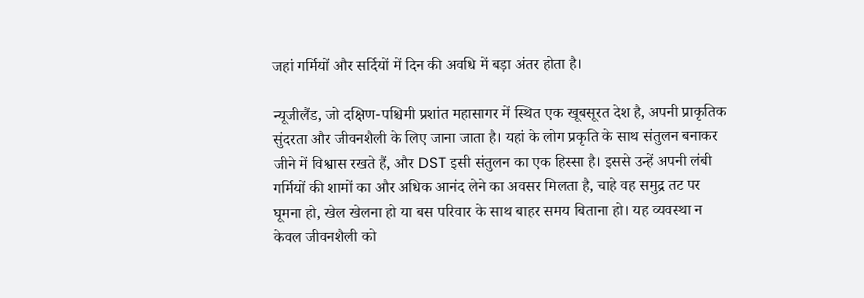जहां गर्मियों और सर्दियों में दिन की अवधि में बड़ा अंतर होता है।

न्यूजीलैंड, जो दक्षिण-पश्चिमी प्रशांत महासागर में स्थित एक खूबसूरत देश है, अपनी प्राकृतिक सुंदरता और जीवनशैली के लिए जाना जाता है। यहां के लोग प्रकृति के साथ संतुलन बनाकर जीने में विश्वास रखते हैं, और DST इसी संतुलन का एक हिस्सा है। इससे उन्हें अपनी लंबी गर्मियों की शामों का और अधिक आनंद लेने का अवसर मिलता है, चाहे वह समुद्र तट पर घूमना हो, खेल खेलना हो या बस परिवार के साथ बाहर समय बिताना हो। यह व्यवस्था न केवल जीवनशैली को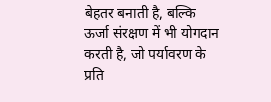बेहतर बनाती है, बल्कि ऊर्जा संरक्षण में भी योगदान करती है, जो पर्यावरण के प्रति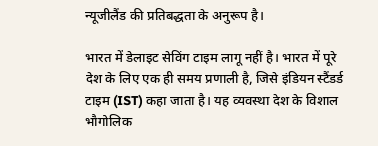न्यूजीलैंड की प्रतिबद्धता के अनुरूप है।

भारत में डेलाइट सेविंग टाइम लागू नहीं है। भारत में पूरे देश के लिए एक ही समय प्रणाली है, जिसे इंडियन स्टैंडर्ड टाइम (IST) कहा जाता है। यह व्यवस्था देश के विशाल भौगोलिक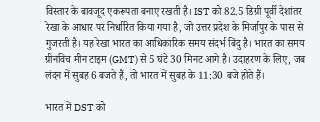विस्तार के बावजूद एकरूपता बनाए रखती है। IST को 82.5 डिग्री पूर्वी देशांतर रेखा के आधार पर निर्धारित किया गया है, जो उत्तर प्रदेश के मिर्जापुर के पास से गुजरती है। यह रेखा भारत का आधिकारिक समय संदर्भ बिंदु है। भारत का समय ग्रीनविच मीन टाइम (GMT) से 5 घंटे 30 मिनट आगे है। उदाहरण के लिए, जब लंदन में सुबह 6 बजते हैं, तो भारत में सुबह के 11:30 बजे होते हैं।

भारत में DST को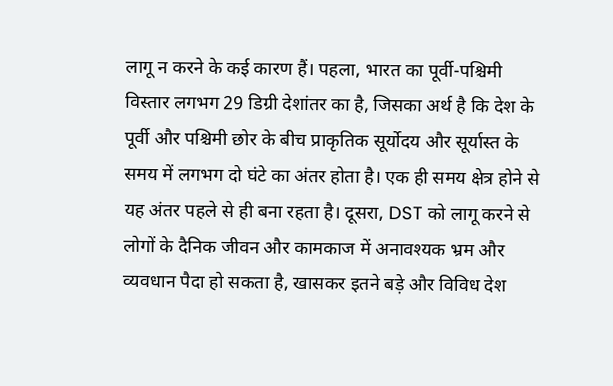लागू न करने के कई कारण हैं। पहला, भारत का पूर्वी-पश्चिमी विस्तार लगभग 29 डिग्री देशांतर का है, जिसका अर्थ है कि देश के पूर्वी और पश्चिमी छोर के बीच प्राकृतिक सूर्योदय और सूर्यास्त के समय में लगभग दो घंटे का अंतर होता है। एक ही समय क्षेत्र होने से यह अंतर पहले से ही बना रहता है। दूसरा, DST को लागू करने से लोगों के दैनिक जीवन और कामकाज में अनावश्यक भ्रम और व्यवधान पैदा हो सकता है, खासकर इतने बड़े और विविध देश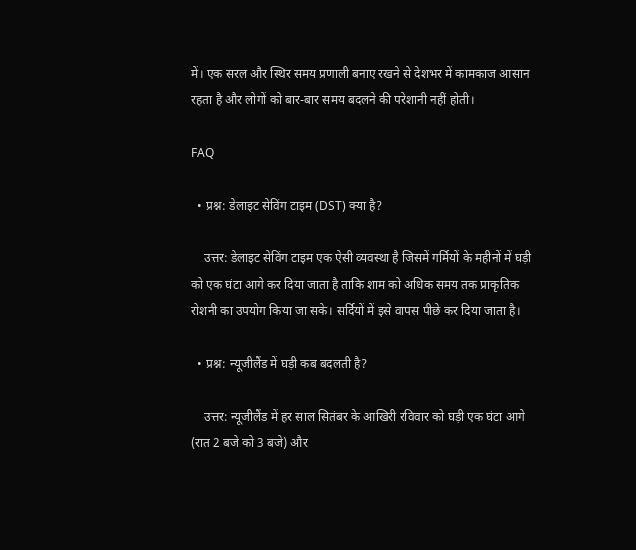में। एक सरल और स्थिर समय प्रणाली बनाए रखने से देशभर में कामकाज आसान रहता है और लोगों को बार-बार समय बदलने की परेशानी नहीं होती।

FAQ

  • प्रश्न: डेलाइट सेविंग टाइम (DST) क्या है?

    उत्तर: डेलाइट सेविंग टाइम एक ऐसी व्यवस्था है जिसमें गर्मियों के महीनों में घड़ी को एक घंटा आगे कर दिया जाता है ताकि शाम को अधिक समय तक प्राकृतिक रोशनी का उपयोग किया जा सके। सर्दियों में इसे वापस पीछे कर दिया जाता है।

  • प्रश्न: न्यूजीलैंड में घड़ी कब बदलती है?

    उत्तर: न्यूजीलैंड में हर साल सितंबर के आखिरी रविवार को घड़ी एक घंटा आगे (रात 2 बजे को 3 बजे) और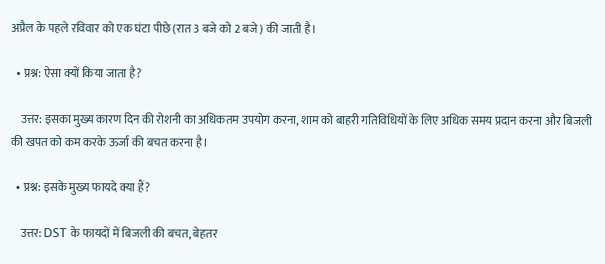अप्रैल के पहले रविवार को एक घंटा पीछे (रात 3 बजे को 2 बजे) की जाती है।

  • प्रश्न: ऐसा क्यों किया जाता है?

    उत्तर: इसका मुख्य कारण दिन की रोशनी का अधिकतम उपयोग करना, शाम को बाहरी गतिविधियों के लिए अधिक समय प्रदान करना और बिजली की खपत को कम करके ऊर्जा की बचत करना है।

  • प्रश्न: इसके मुख्य फायदे क्या हैं?

    उत्तर: DST के फायदों में बिजली की बचत, बेहतर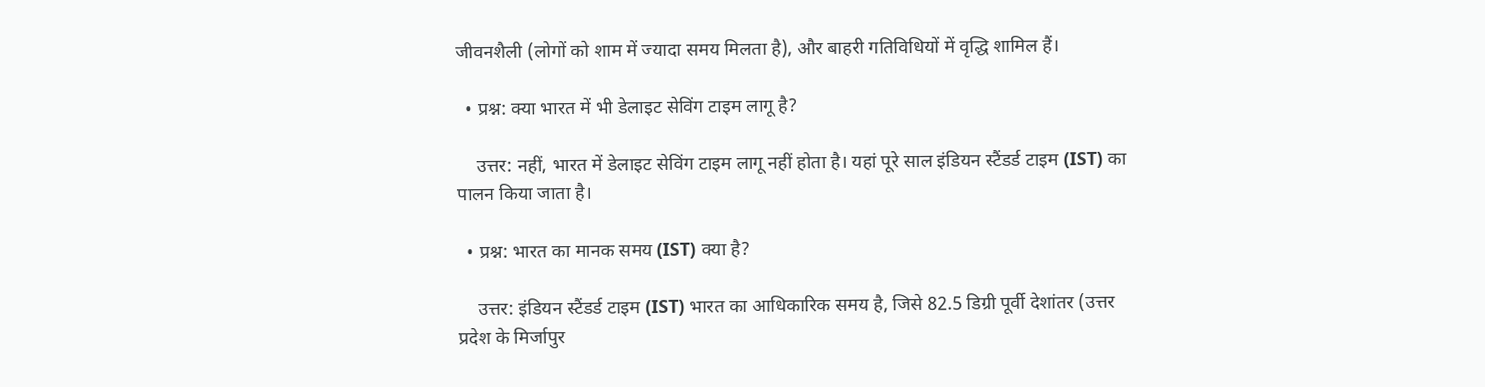जीवनशैली (लोगों को शाम में ज्यादा समय मिलता है), और बाहरी गतिविधियों में वृद्धि शामिल हैं।

  • प्रश्न: क्या भारत में भी डेलाइट सेविंग टाइम लागू है?

    उत्तर: नहीं, भारत में डेलाइट सेविंग टाइम लागू नहीं होता है। यहां पूरे साल इंडियन स्टैंडर्ड टाइम (IST) का पालन किया जाता है।

  • प्रश्न: भारत का मानक समय (IST) क्या है?

    उत्तर: इंडियन स्टैंडर्ड टाइम (IST) भारत का आधिकारिक समय है, जिसे 82.5 डिग्री पूर्वी देशांतर (उत्तर प्रदेश के मिर्जापुर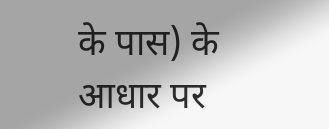के पास) के आधार पर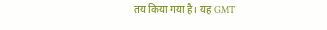तय किया गया है। यह GMT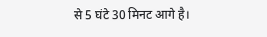से 5 घंटे 30 मिनट आगे है।